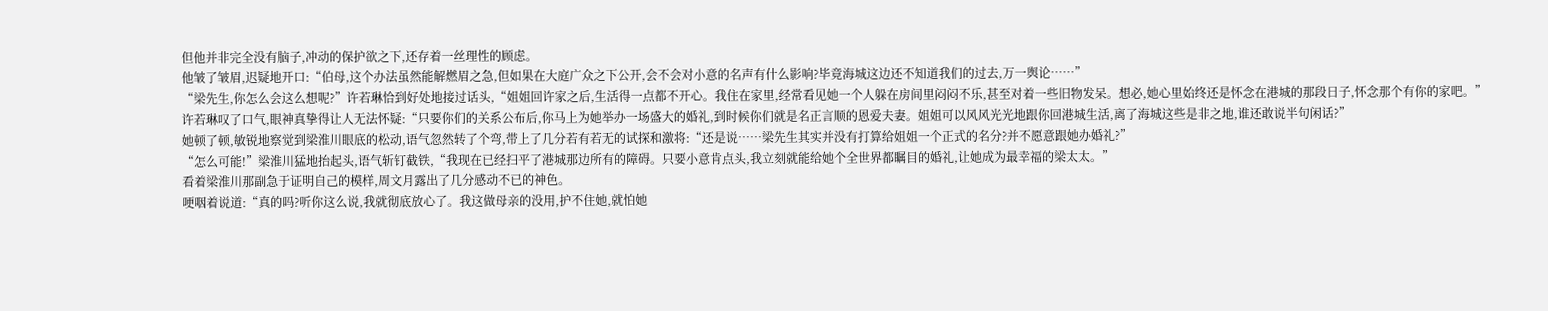但他并非完全没有脑子,冲动的保护欲之下,还存着一丝理性的顾虑。
他皱了皱眉,迟疑地开口:“伯母,这个办法虽然能解燃眉之急,但如果在大庭广众之下公开,会不会对小意的名声有什么影响?毕竟海城这边还不知道我们的过去,万一舆论……”
“梁先生,你怎么会这么想呢?”许若琳恰到好处地接过话头,“姐姐回许家之后,生活得一点都不开心。我住在家里,经常看见她一个人躲在房间里闷闷不乐,甚至对着一些旧物发呆。想必,她心里始终还是怀念在港城的那段日子,怀念那个有你的家吧。”
许若琳叹了口气,眼神真挚得让人无法怀疑:“只要你们的关系公布后,你马上为她举办一场盛大的婚礼,到时候你们就是名正言顺的恩爱夫妻。姐姐可以风风光光地跟你回港城生活,离了海城这些是非之地,谁还敢说半句闲话?”
她顿了顿,敏锐地察觉到梁淮川眼底的松动,语气忽然转了个弯,带上了几分若有若无的试探和激将:“还是说……梁先生其实并没有打算给姐姐一个正式的名分?并不愿意跟她办婚礼?”
“怎么可能!”梁淮川猛地抬起头,语气斩钉截铁,“我现在已经扫平了港城那边所有的障碍。只要小意肯点头,我立刻就能给她个全世界都瞩目的婚礼,让她成为最幸福的梁太太。”
看着梁淮川那副急于证明自己的模样,周文月露出了几分感动不已的神色。
哽咽着说道:“真的吗?听你这么说,我就彻底放心了。我这做母亲的没用,护不住她,就怕她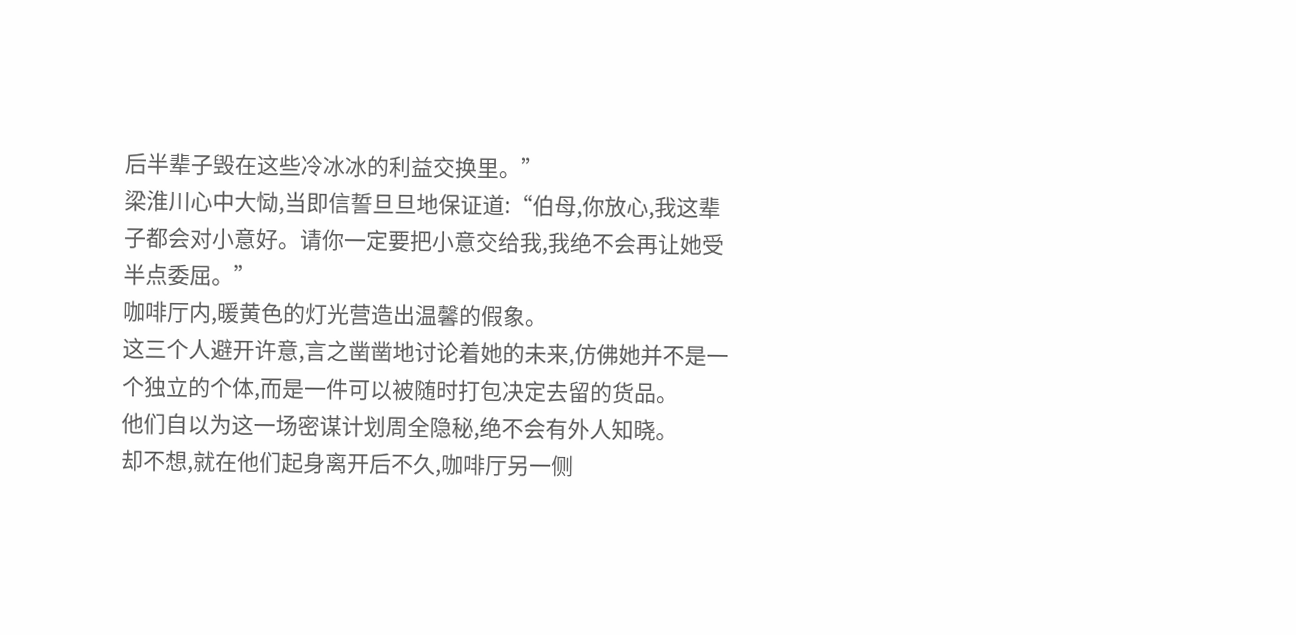后半辈子毁在这些冷冰冰的利益交换里。”
梁淮川心中大恸,当即信誓旦旦地保证道:“伯母,你放心,我这辈子都会对小意好。请你一定要把小意交给我,我绝不会再让她受半点委屈。”
咖啡厅内,暖黄色的灯光营造出温馨的假象。
这三个人避开许意,言之凿凿地讨论着她的未来,仿佛她并不是一个独立的个体,而是一件可以被随时打包决定去留的货品。
他们自以为这一场密谋计划周全隐秘,绝不会有外人知晓。
却不想,就在他们起身离开后不久,咖啡厅另一侧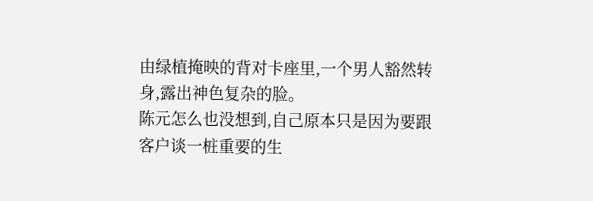由绿植掩映的背对卡座里,一个男人豁然转身,露出神色复杂的脸。
陈元怎么也没想到,自己原本只是因为要跟客户谈一桩重要的生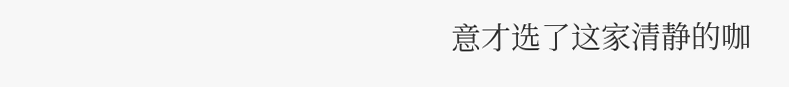意才选了这家清静的咖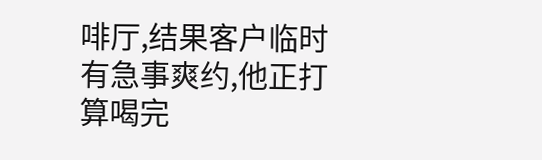啡厅,结果客户临时有急事爽约,他正打算喝完